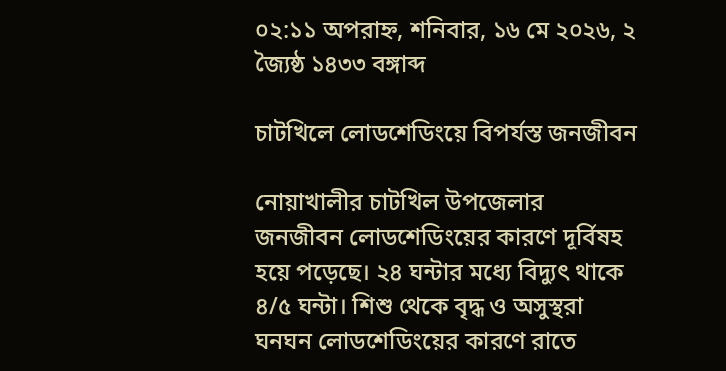০২:১১ অপরাহ্ন, শনিবার, ১৬ মে ২০২৬, ২ জ্যৈষ্ঠ ১৪৩৩ বঙ্গাব্দ

চাটখিলে লোডশেডিংয়ে বিপর্যস্ত জনজীবন

নোয়াখালীর চাটখিল উপজেলার জনজীবন লোডশেডিংয়ের কারণে দূর্বিষহ হয়ে পড়েছে। ২৪ ঘন্টার মধ্যে বিদ্যুৎ থাকে ৪/৫ ঘন্টা। শিশু থেকে বৃদ্ধ ও অসুস্থরা ঘনঘন লোডশেডিংয়ের কারণে রাতে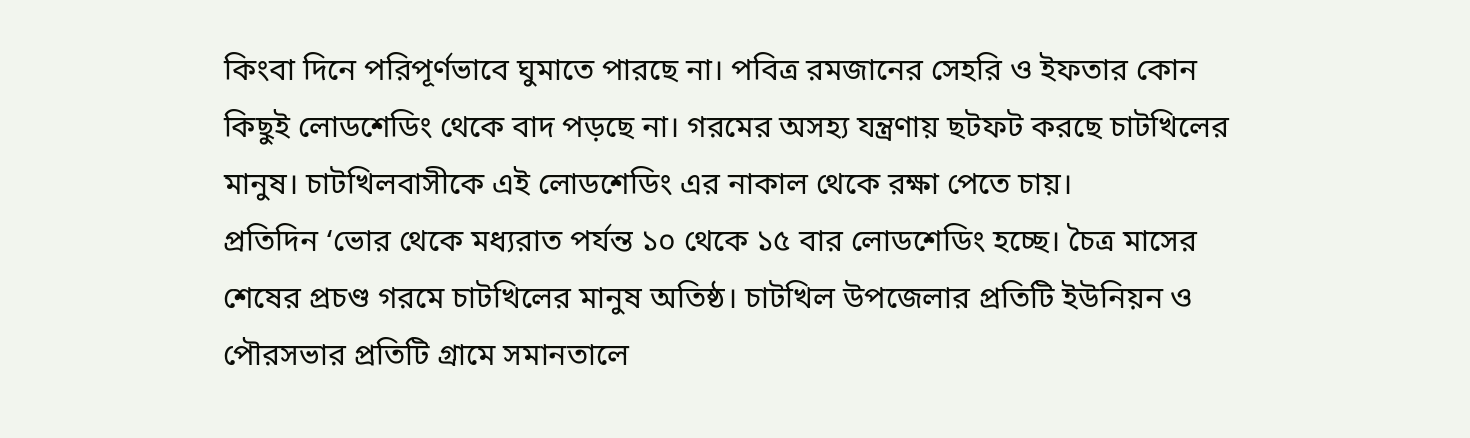কিংবা দিনে পরিপূর্ণভাবে ঘুমাতে পারছে না। পবিত্র রমজানের সেহরি ও ইফতার কোন কিছুই লোডশেডিং থেকে বাদ পড়ছে না। গরমের অসহ্য যন্ত্রণায় ছটফট করছে চাটখিলের মানুষ। চাটখিলবাসীকে এই লোডশেডিং এর নাকাল থেকে রক্ষা পেতে চায়।
প্রতিদিন ‘ভোর থেকে মধ্যরাত পর্যন্ত ১০ থেকে ১৫ বার লোডশেডিং হচ্ছে। চৈত্র মাসের শেষের প্রচণ্ড গরমে চাটখিলের মানুষ অতিষ্ঠ। চাটখিল উপজেলার প্রতিটি ইউনিয়ন ও পৌরসভার প্রতিটি গ্রামে সমানতালে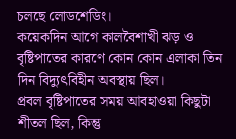চলছে লোডশেডিং।
কয়েকদিন আগে কালবৈশাখী ঝড় ও বৃষ্টিপাতের কারণে কোন কোন এলাকা তিন দিন বিদ্যুৎবিহীন অবস্থায় ছিল।
প্রবল বৃষ্টিপাতের সময় আবহাওয়া কিছুটা শীতল ছিল, কিন্তু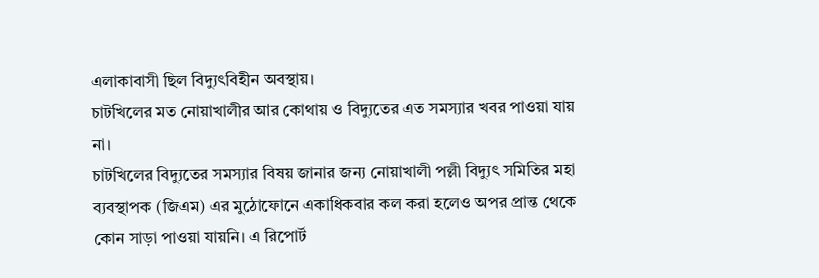এলাকাবাসী ছিল বিদ্যুৎবিহীন অবস্থায়।
চাটখিলের মত নোয়াখালীর আর কোথায় ও বিদ্যুতের এত সমস্যার খবর পাওয়া যায় না।
চাটখিলের বিদ্যুতের সমস্যার বিষয় জানার জন্য নোয়াখালী পল্লী বিদ্যুৎ সমিতির মহা ব্যবস্থাপক (জিএম) এর মুঠোফোনে একাধিকবার কল করা হলেও অপর প্রান্ত থেকে কোন সাড়া পাওয়া যায়নি। এ রিপোর্ট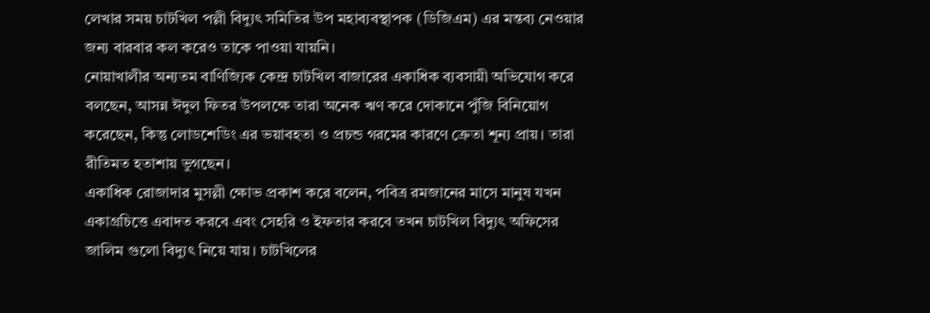লেখার সময় চাটখিল পল্লী বিদ্যুৎ সমিতির উপ মহাব্যবস্থাপক (ডিজিএম) এর মন্তব্য নেওয়ার জন্য বারবার কল করেও তাকে পাওয়া যায়নি।
নোয়াখালীর অন্যতম বাণিজ্যিক কেন্দ্র চাটখিল বাজারের একাধিক ব্যবসায়ী অভিযোগ করে বলছেন, আসন্ন ঈদুল ফিতর উপলক্ষে তারা অনেক ঋণ করে দোকানে পুঁজি বিনিয়োগ করেছেন, কিন্তু লোডশেডিং এর ভয়াবহতা ও প্রচন্ড গরমের কারণে ক্রেতা শূন্য প্রায়। তারা রীতিমত হতাশায় ভুগছেন।
একাধিক রোজাদার মুসল্লী ক্ষোভ প্রকাশ করে বলেন, পবিত্র রমজানের মাসে মানুষ যখন একাগ্রচিত্তে এবাদত করবে এবং সেহরি ও ইফতার করবে তখন চাটখিল বিদ্যুৎ অফিসের জালিম গুলো বিদ্যুৎ নিয়ে যায়। চাটখিলের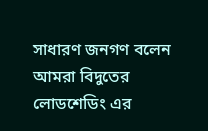সাধারণ জনগণ বলেন আমরা বিদুতের লোডশেডিং এর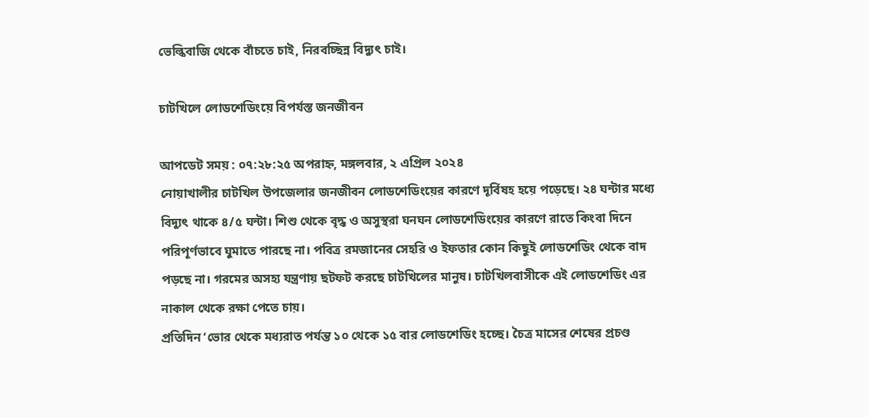ভেল্কিবাজি থেকে বাঁচতে চাই, নিরবচ্ছিন্ন বিদ্যুৎ চাই।

চাটখিলে লোডশেডিংয়ে বিপর্যস্ত জনজীবন

আপডেট সময় : ০৭:২৮:২৫ অপরাহ্ন, মঙ্গলবার, ২ এপ্রিল ২০২৪
নোয়াখালীর চাটখিল উপজেলার জনজীবন লোডশেডিংয়ের কারণে দূর্বিষহ হয়ে পড়েছে। ২৪ ঘন্টার মধ্যে বিদ্যুৎ থাকে ৪/৫ ঘন্টা। শিশু থেকে বৃদ্ধ ও অসুস্থরা ঘনঘন লোডশেডিংয়ের কারণে রাতে কিংবা দিনে পরিপূর্ণভাবে ঘুমাতে পারছে না। পবিত্র রমজানের সেহরি ও ইফতার কোন কিছুই লোডশেডিং থেকে বাদ পড়ছে না। গরমের অসহ্য যন্ত্রণায় ছটফট করছে চাটখিলের মানুষ। চাটখিলবাসীকে এই লোডশেডিং এর নাকাল থেকে রক্ষা পেতে চায়।
প্রতিদিন ‘ভোর থেকে মধ্যরাত পর্যন্ত ১০ থেকে ১৫ বার লোডশেডিং হচ্ছে। চৈত্র মাসের শেষের প্রচণ্ড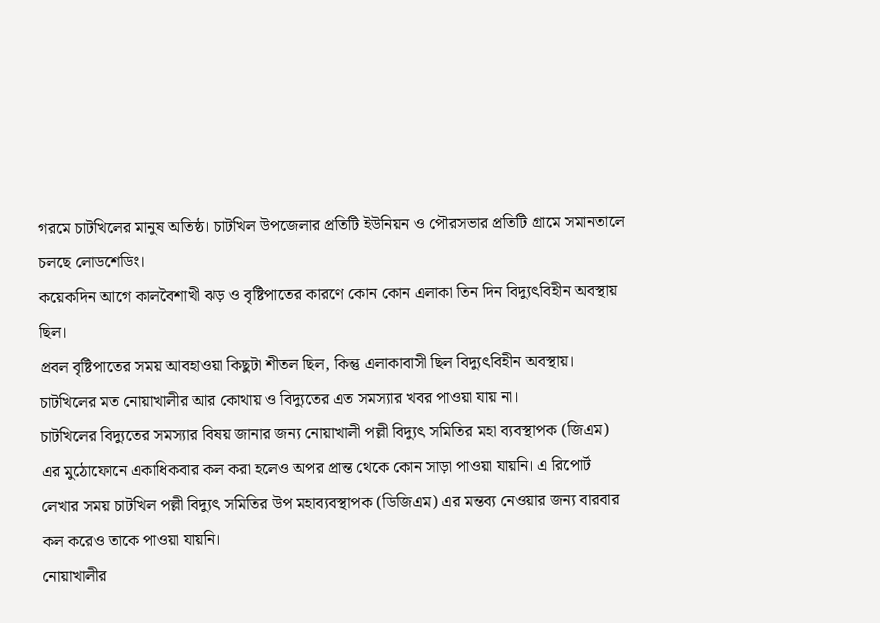গরমে চাটখিলের মানুষ অতিষ্ঠ। চাটখিল উপজেলার প্রতিটি ইউনিয়ন ও পৌরসভার প্রতিটি গ্রামে সমানতালে চলছে লোডশেডিং।
কয়েকদিন আগে কালবৈশাখী ঝড় ও বৃষ্টিপাতের কারণে কোন কোন এলাকা তিন দিন বিদ্যুৎবিহীন অবস্থায় ছিল।
প্রবল বৃষ্টিপাতের সময় আবহাওয়া কিছুটা শীতল ছিল, কিন্তু এলাকাবাসী ছিল বিদ্যুৎবিহীন অবস্থায়।
চাটখিলের মত নোয়াখালীর আর কোথায় ও বিদ্যুতের এত সমস্যার খবর পাওয়া যায় না।
চাটখিলের বিদ্যুতের সমস্যার বিষয় জানার জন্য নোয়াখালী পল্লী বিদ্যুৎ সমিতির মহা ব্যবস্থাপক (জিএম) এর মুঠোফোনে একাধিকবার কল করা হলেও অপর প্রান্ত থেকে কোন সাড়া পাওয়া যায়নি। এ রিপোর্ট লেখার সময় চাটখিল পল্লী বিদ্যুৎ সমিতির উপ মহাব্যবস্থাপক (ডিজিএম) এর মন্তব্য নেওয়ার জন্য বারবার কল করেও তাকে পাওয়া যায়নি।
নোয়াখালীর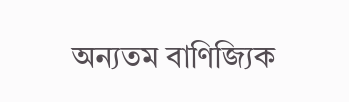অন্যতম বাণিজ্যিক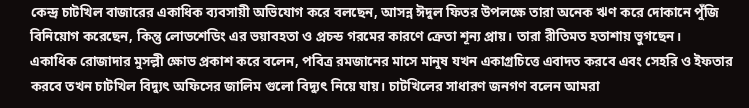কেন্দ্র চাটখিল বাজারের একাধিক ব্যবসায়ী অভিযোগ করে বলছেন, আসন্ন ঈদুল ফিতর উপলক্ষে তারা অনেক ঋণ করে দোকানে পুঁজি বিনিয়োগ করেছেন, কিন্তু লোডশেডিং এর ভয়াবহতা ও প্রচন্ড গরমের কারণে ক্রেতা শূন্য প্রায়। তারা রীতিমত হতাশায় ভুগছেন।
একাধিক রোজাদার মুসল্লী ক্ষোভ প্রকাশ করে বলেন, পবিত্র রমজানের মাসে মানুষ যখন একাগ্রচিত্তে এবাদত করবে এবং সেহরি ও ইফতার করবে তখন চাটখিল বিদ্যুৎ অফিসের জালিম গুলো বিদ্যুৎ নিয়ে যায়। চাটখিলের সাধারণ জনগণ বলেন আমরা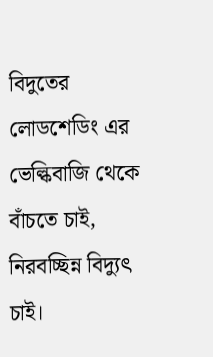বিদুতের লোডশেডিং এর ভেল্কিবাজি থেকে বাঁচতে চাই, নিরবচ্ছিন্ন বিদ্যুৎ চাই।